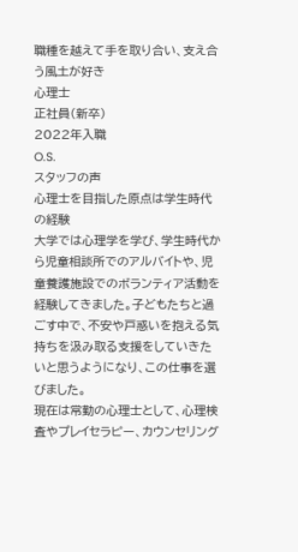職種を越えて手を取り合い、支え合う風土が好き
心理士
正社員(新卒)
2022年入職
O.S.
スタッフの声
心理士を目指した原点は学生時代の経験
大学では心理学を学び、学生時代から児童相談所でのアルバイトや、児童養護施設でのボランティア活動を経験してきました。子どもたちと過ごす中で、不安や戸惑いを抱える気持ちを汲み取る支援をしていきたいと思うようになり、この仕事を選びました。
現在は常勤の心理士として、心理検査やプレイセラピー、カウンセリング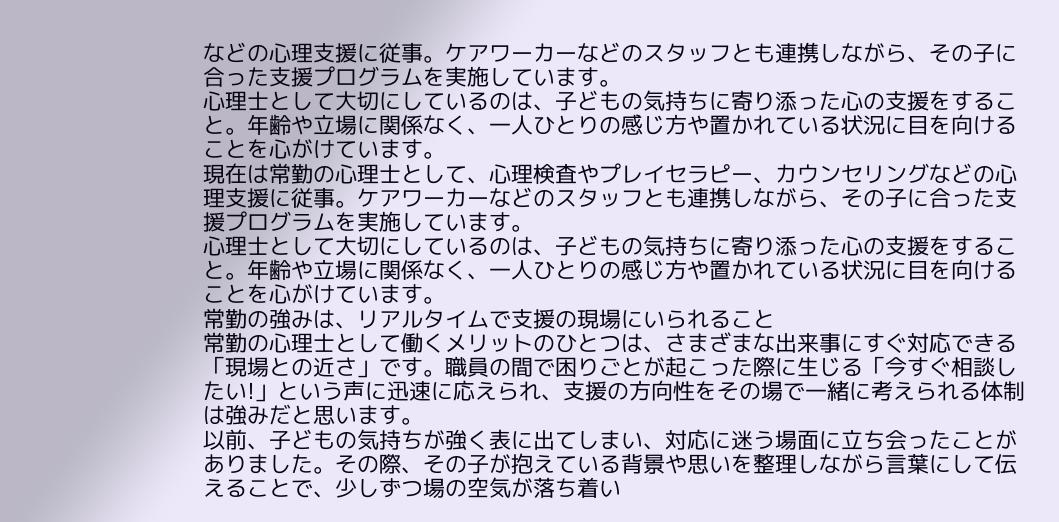などの心理支援に従事。ケアワーカーなどのスタッフとも連携しながら、その子に合った支援プログラムを実施しています。
心理士として大切にしているのは、子どもの気持ちに寄り添った心の支援をすること。年齢や立場に関係なく、一人ひとりの感じ方や置かれている状況に目を向けることを心がけています。
現在は常勤の心理士として、心理検査やプレイセラピー、カウンセリングなどの心理支援に従事。ケアワーカーなどのスタッフとも連携しながら、その子に合った支援プログラムを実施しています。
心理士として大切にしているのは、子どもの気持ちに寄り添った心の支援をすること。年齢や立場に関係なく、一人ひとりの感じ方や置かれている状況に目を向けることを心がけています。
常勤の強みは、リアルタイムで支援の現場にいられること
常勤の心理士として働くメリットのひとつは、さまざまな出来事にすぐ対応できる「現場との近さ」です。職員の間で困りごとが起こった際に生じる「今すぐ相談したい!」という声に迅速に応えられ、支援の方向性をその場で一緒に考えられる体制は強みだと思います。
以前、子どもの気持ちが強く表に出てしまい、対応に迷う場面に立ち会ったことがありました。その際、その子が抱えている背景や思いを整理しながら言葉にして伝えることで、少しずつ場の空気が落ち着い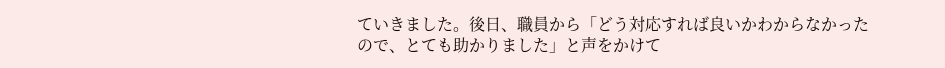ていきました。後日、職員から「どう対応すれば良いかわからなかったので、とても助かりました」と声をかけて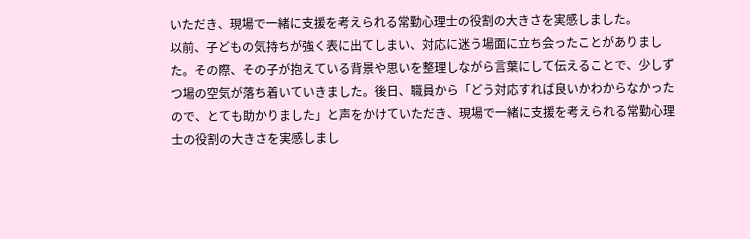いただき、現場で一緒に支援を考えられる常勤心理士の役割の大きさを実感しました。
以前、子どもの気持ちが強く表に出てしまい、対応に迷う場面に立ち会ったことがありました。その際、その子が抱えている背景や思いを整理しながら言葉にして伝えることで、少しずつ場の空気が落ち着いていきました。後日、職員から「どう対応すれば良いかわからなかったので、とても助かりました」と声をかけていただき、現場で一緒に支援を考えられる常勤心理士の役割の大きさを実感しまし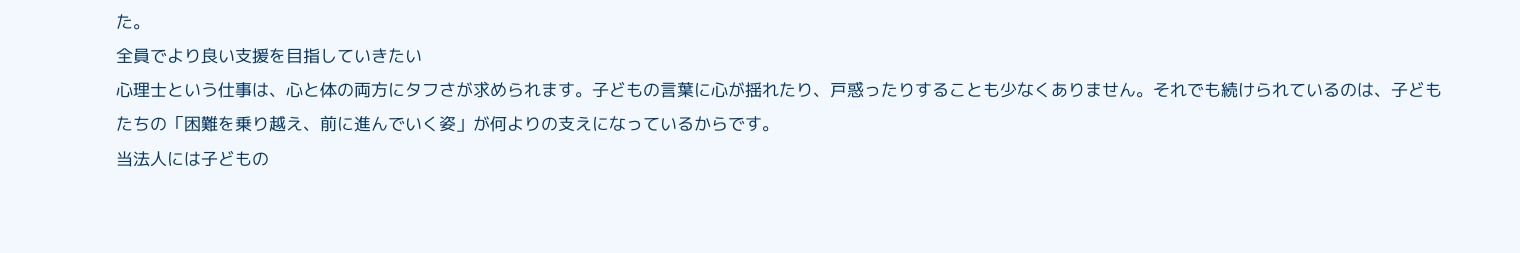た。
全員でより良い支援を目指していきたい
心理士という仕事は、心と体の両方にタフさが求められます。子どもの言葉に心が揺れたり、戸惑ったりすることも少なくありません。それでも続けられているのは、子どもたちの「困難を乗り越え、前に進んでいく姿」が何よりの支えになっているからです。
当法人には子どもの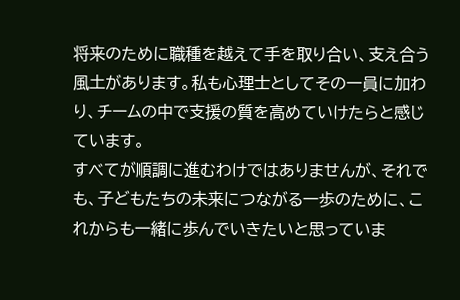将来のために職種を越えて手を取り合い、支え合う風土があります。私も心理士としてその一員に加わり、チームの中で支援の質を高めていけたらと感じています。
すべてが順調に進むわけではありませんが、それでも、子どもたちの未来につながる一歩のために、これからも一緒に歩んでいきたいと思っていま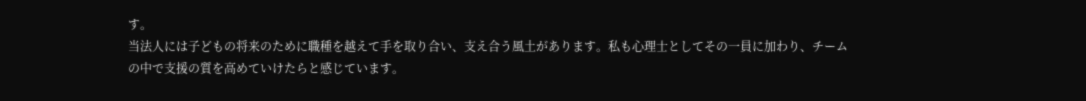す。
当法人には子どもの将来のために職種を越えて手を取り合い、支え合う風土があります。私も心理士としてその一員に加わり、チームの中で支援の質を高めていけたらと感じています。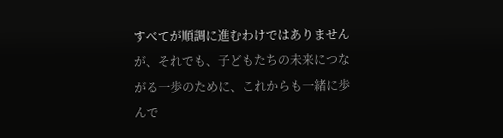すべてが順調に進むわけではありませんが、それでも、子どもたちの未来につながる一歩のために、これからも一緒に歩んで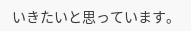いきたいと思っています。